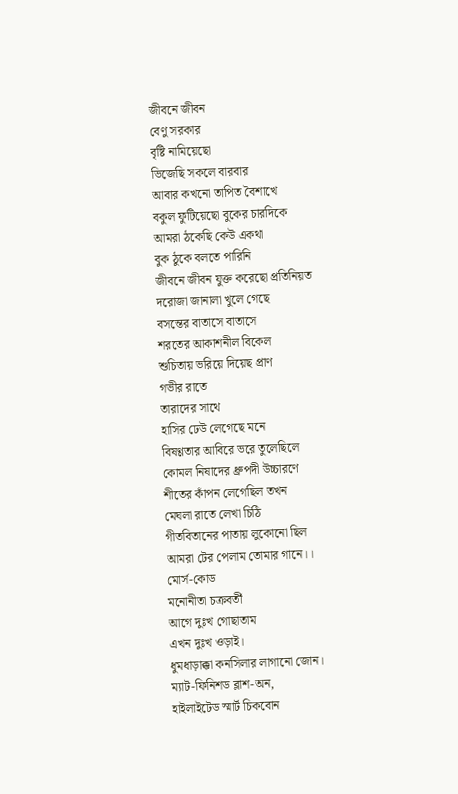জীবনে জীবন
বেণু সরকার
বৃষ্টি নামিয়েছো
ভিজেছি সকলে বারবার
আবার কখনো তাপিত বৈশাখে
বকুল ফুটিয়েছো বুকের চারদিকে
আমরা ঠকেছি কেউ একথা
বুক ঠুকে বলতে পারিনি
জীবনে জীবন যুক্ত করেছো প্রতিনিয়ত
দরোজা জানালা খুলে গেছে
বসন্তের বাতাসে বাতাসে
শরতের আকাশনীল বিকেল
শুচিতায় ভরিয়ে দিয়েছ প্রাণ
গভীর রাতে
তারাদের সাথে
হাসির ঢেউ লেগেছে মনে
বিষণ্ণতার আবিরে ভরে তুলেছিলে
কোমল নিষাদের ধ্রুপদী উচ্চারণে
শীতের কাঁপন লেগেছিল তখন
মেঘলা রাতে লেখা চিঠি
গীতবিতানের পাতায় লুকোনো ছিল
আমরা টের পেলাম তোমার গানে।।
মোর্স-কোড
মনোনীতা চক্রবর্তী
আগে দুঃখ গোছাতাম
এখন দুঃখ ওড়াই।
ধুমধাড়াক্কা কনসিলার লাগানো জোন।
ম্যাট-ফিনিশড ব্লাশ-অন,
হাইলাইটেড স্মার্ট চিকবোন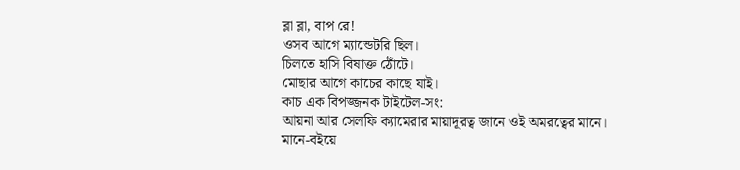ব্লা ব্লা, বাপ রে!
ওসব আগে ম্যান্ডেটরি ছিল।
চিলতে হাসি বিষাক্ত ঠোঁটে।
মোছার আগে কাচের কাছে যাই।
কাচ এক বিপজ্জনক টাইটেল-সং:
আয়না আর সেলফি ক্যামেরার মায়াদূরত্ব জানে ওই অমরত্বের মানে।
মানে-বইয়ে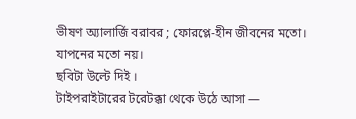ভীষণ অ্যালার্জি বরাবর ; ফোরপ্লে-হীন জীবনের মতো।
যাপনের মতো নয়।
ছবিটা উল্টে দিই ।
টাইপরাইটারের টরেটক্কা থেকে উঠে আসা —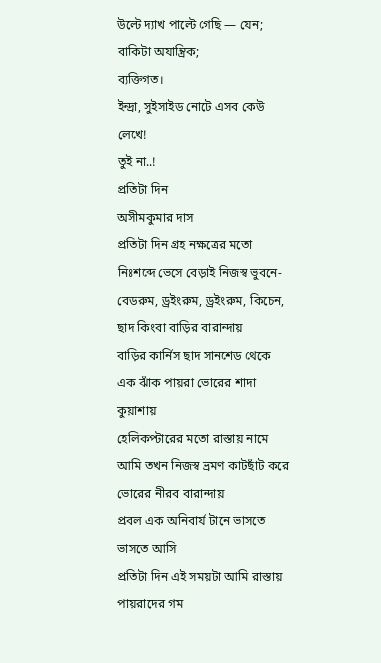উল্টে দ্যাখ পাল্টে গেছি — যেন;
বাকিটা অযান্ত্রিক;
ব্যক্তিগত।
ইন্দ্রা, সুইসাইড নোটে এসব কেউ লেখে!
তুই না..!
প্রতিটা দিন
অসীমকুমার দাস
প্রতিটা দিন গ্রহ নক্ষত্রের মতো নিঃশব্দে ভেসে বেড়াই নিজস্ব ভুবনে-
বেডরুম, ড্রইংরুম, ড্রইংরুম, কিচেন, ছাদ কিংবা বাড়ির বারান্দায়
বাড়ির কার্নিস ছাদ সানশেড থেকে এক ঝাঁক পায়রা ভোরের শাদা কুয়াশায়
হেলিকপ্টারের মতো রাস্তায় নামে
আমি তখন নিজস্ব ভ্রমণ কাটছাঁট করে ভোরের নীরব বারান্দায়
প্রবল এক অনিবার্য টানে ভাসতে ভাসতে আসি
প্রতিটা দিন এই সময়টা আমি রাস্তায় পায়রাদের গম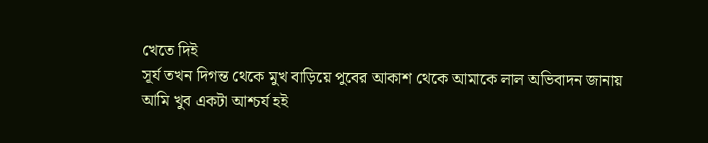খেতে দিই
সূর্য তখন দিগন্ত থেকে মুখ বাড়িয়ে পুবের আকাশ থেকে আমাকে লাল অভিবাদন জানায়
আমি খুব একটা আশ্চর্য হই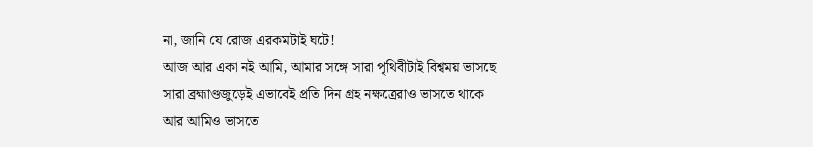না, জানি যে রোজ এরকমটাই ঘটে!
আজ আর একা নই আমি, আমার সঙ্গে সারা পৃথিবীটাই বিশ্বময় ভাসছে
সারা ব্রহ্মাণ্ডজুড়েই এভাবেই প্রতি দিন গ্রহ নক্ষত্রেরাও ভাসতে থাকে
আর আমিও ভাসতে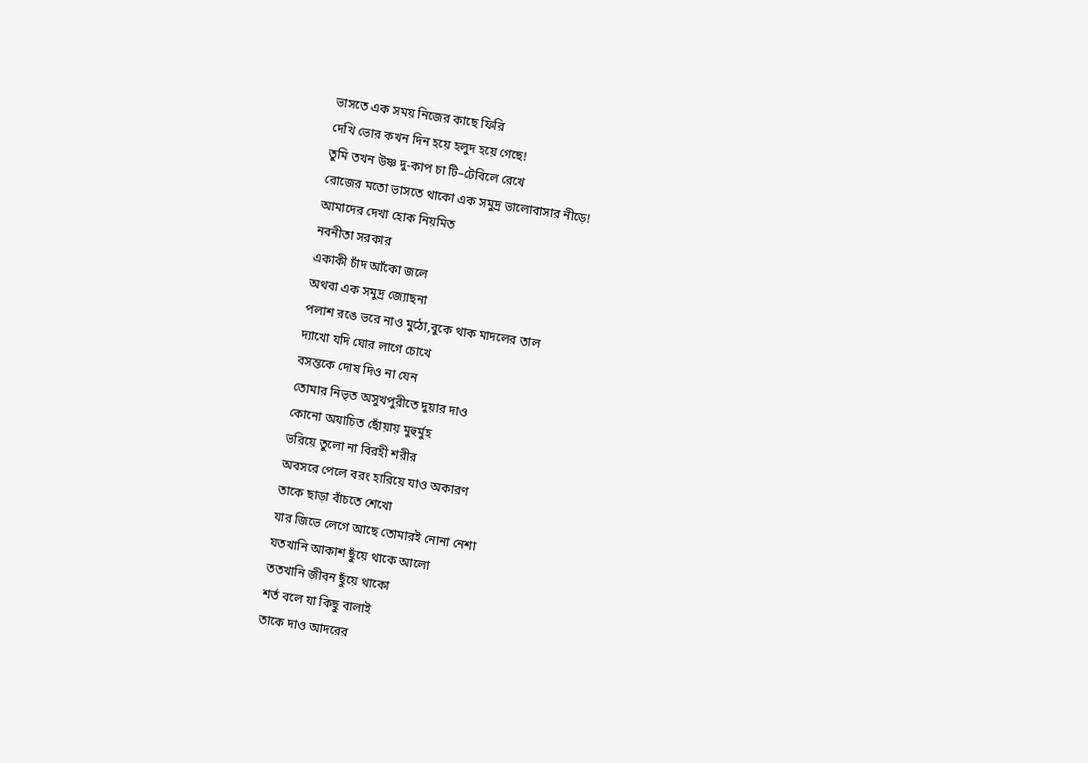ভাসতে এক সময় নিজের কাছে ফিরি
দেখি ভোর কখন দিন হয়ে হলুদ হয়ে গেছে!
তুমি তখন উষ্ণ দু-কাপ চা টি–টেবিলে রেখে
রোজের মতো ভাসতে থাকো এক সমুদ্র ভালোবাসার নীড়ে!
আমাদের দেখা হোক নিয়মিত
নবনীতা সরকার
একাকী চাঁদ আঁকো জলে
অথবা এক সমুদ্র জ্যোছনা
পলাশ রঙে ভরে নাও মুঠো,বুকে থাক মাদলের তাল
দ্যাখো যদি ঘোর লাগে চোখে
বসন্তকে দোষ দিও না যেন
তোমার নিভৃত অসুখপুরীতে দুয়ার দাও
কোনো অযাচিত ছোঁয়ায় মুহুর্মুহ
ভরিয়ে তুলো না বিরহী শরীর
অবসরে পেলে বরং হারিয়ে যাও অকারণ
তাকে ছাড়া বাঁচতে শেখো
যার জিভে লেগে আছে তোমারই নোনা নেশা
যতখানি আকাশ ছুঁয়ে থাকে আলো
ততখানি জীবন ছুঁয়ে থাকো
শর্ত বলে যা কিছু বালাই
তাকে দাও আদরের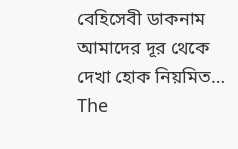বেহিসেবী ডাকনাম
আমাদের দূর থেকে দেখা হোক নিয়মিত…
The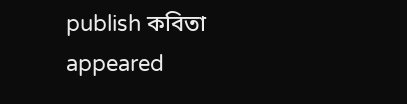publish কবিতা appeared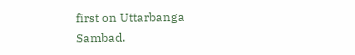first on Uttarbanga Sambad.